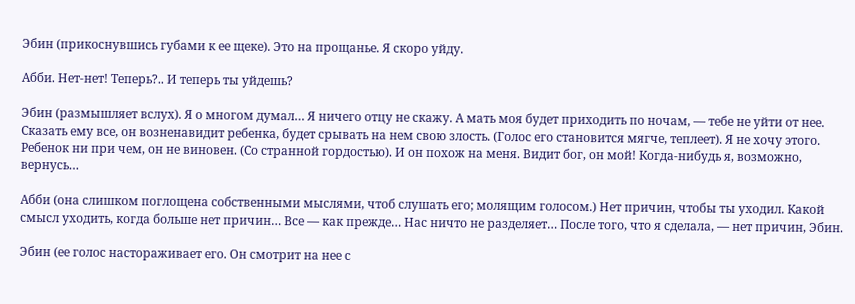Эбин (прикоснувшись губами к ее щеке). Это на прощанье. Я скоро уйду.

Абби. Нет-нет! Теперь?.. И теперь ты уйдешь?

Эбин (размышляет вслух). Я о многом думал… Я ничего отцу не скажу. А мать моя будет приходить по ночам, — тебе не уйти от нее. Сказать ему все, он возненавидит ребенка, будет срывать на нем свою злость. (Голос его становится мягче, теплеет). Я не хочу этого. Ребенок ни при чем, он не виновен. (Со странной гордостью). И он похож на меня. Видит бог, он мой! Когда-нибудь я, возможно, вернусь…

Абби (она слишком поглощена собственными мыслями, чтоб слушать его; молящим голосом.) Нет причин, чтобы ты уходил. Какой смысл уходить, когда больше нет причин… Все — как прежде… Нас ничто не разделяет… После того, что я сделала, — нет причин, Эбин.

Эбин (ее голос настораживает его. Он смотрит на нее с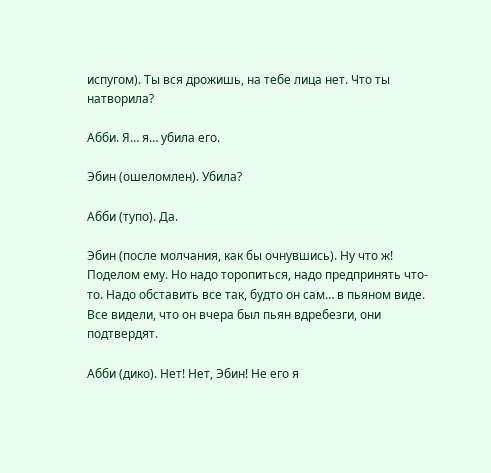испугом). Ты вся дрожишь, на тебе лица нет. Что ты натворила?

Абби. Я… я… убила его.

Эбин (ошеломлен). Убила?

Абби (тупо). Да.

Эбин (после молчания, как бы очнувшись). Ну что ж! Поделом ему. Но надо торопиться, надо предпринять что-то. Надо обставить все так, будто он сам… в пьяном виде. Все видели, что он вчера был пьян вдребезги, они подтвердят.

Абби (дико). Нет! Нет, Эбин! Не его я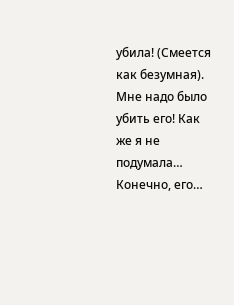убила! (Смеется как безумная). Мне надо было убить его! Как же я не подумала… Конечно, его…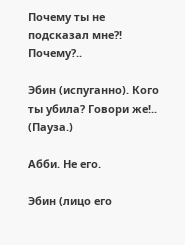Почему ты не подсказал мне?! Почему?..

Эбин (испуганно). Кого ты убила? Говори же!.. (Пауза.)

Абби. Не его.

Эбин (лицо его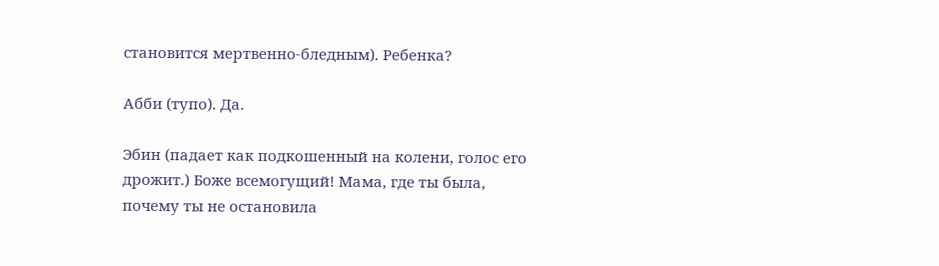становится мертвенно-бледным). Ребенка?

Абби (тупо). Да.

Эбин (падает как подкошенный на колени, голос его дрожит.) Боже всемогущий! Мама, где ты была, почему ты не остановила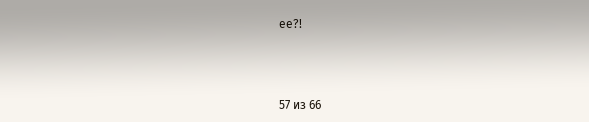ее?!



57 из 66